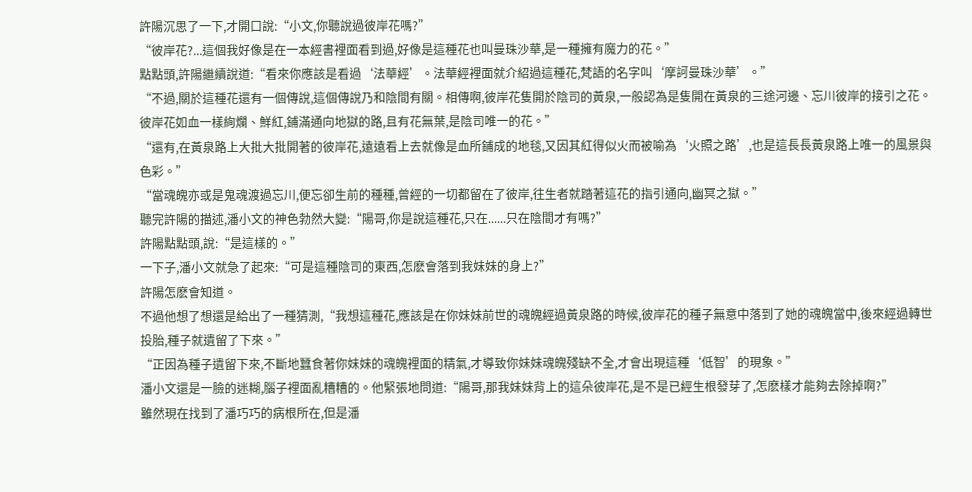許陽沉思了一下,才開口說:“小文,你聽說過彼岸花嗎?”
“彼岸花?...這個我好像是在一本經書裡面看到過,好像是這種花也叫曼珠沙華,是一種擁有魔力的花。”
點點頭,許陽繼續說道:“看來你應該是看過‘法華經’。法華經裡面就介紹過這種花,梵語的名字叫‘摩訶曼珠沙華’。”
“不過,關於這種花還有一個傳說,這個傳說乃和陰間有關。相傳啊,彼岸花隻開於陰司的黃泉,一般認為是隻開在黃泉的三途河邊、忘川彼岸的接引之花。彼岸花如血一樣絢爛、鮮紅,鋪滿通向地獄的路,且有花無葉,是陰司唯一的花。”
“還有,在黃泉路上大批大批開著的彼岸花,遠遠看上去就像是血所鋪成的地毯,又因其紅得似火而被喻為‘火照之路’,也是這長長黃泉路上唯一的風景與色彩。”
“當魂魄亦或是鬼魂渡過忘川,便忘卻生前的種種,曾經的一切都留在了彼岸,往生者就踏著這花的指引通向,幽冥之獄。”
聽完許陽的描述,潘小文的神色勃然大變:“陽哥,你是說這種花,只在......只在陰間才有嗎?”
許陽點點頭,說:“是這樣的。”
一下子,潘小文就急了起來:“可是這種陰司的東西,怎麽會落到我妹妹的身上?”
許陽怎麽會知道。
不過他想了想還是給出了一種猜測,“我想這種花,應該是在你妹妹前世的魂魄經過黃泉路的時候,彼岸花的種子無意中落到了她的魂魄當中,後來經過轉世投胎,種子就遺留了下來。”
“正因為種子遺留下來,不斷地蠶食著你妹妹的魂魄裡面的精氣,才導致你妹妹魂魄殘缺不全,才會出現這種‘低智’的現象。”
潘小文還是一臉的迷糊,腦子裡面亂糟糟的。他緊張地問道:“陽哥,那我妹妹背上的這朵彼岸花,是不是已經生根發芽了,怎麽樣才能夠去除掉啊?”
雖然現在找到了潘巧巧的病根所在,但是潘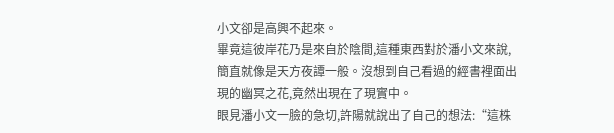小文卻是高興不起來。
畢竟這彼岸花乃是來自於陰間,這種東西對於潘小文來說,簡直就像是天方夜譚一般。沒想到自己看過的經書裡面出現的幽冥之花,竟然出現在了現實中。
眼見潘小文一臉的急切,許陽就說出了自己的想法:“這株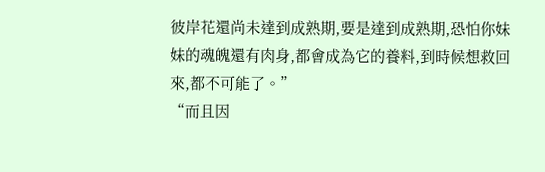彼岸花還尚未達到成熟期,要是達到成熟期,恐怕你妹妹的魂魄還有肉身,都會成為它的養料,到時候想救回來,都不可能了。”
“而且因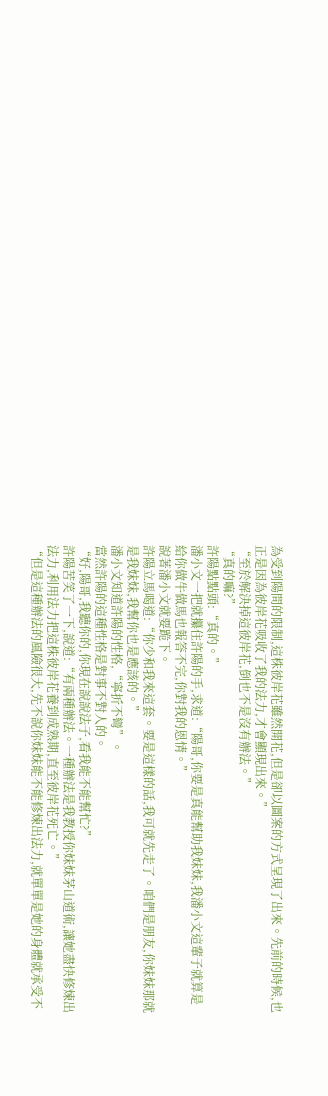為受到陽間的限制,這株彼岸花雖然開花,但是卻以圖案的方式呈現了出來。先前的時候,也正是因為彼岸花吸收了我的法力,才會顯現出來。”
“至於解決掉這彼岸花,倒也不是沒有辦法。”
“真的嘛?”
許陽點點頭:“真的。”
潘小文一把就攥住許陽的手,求道:“陽哥,你要是真能幫助我妹妹,我潘小文這輩子就算是給你做牛做馬也報答不完,你對我的恩情。”
說著潘小文就要跪下。
許陽立馬喝道:“你少和我來這套。要是這樣的話,我可就先走了。咱們是朋友,你妹妹那就是我妹妹,我幫你也是應該的。”
潘小文知道許陽的性格,“寧折不彎”。
當然許陽的這種性格是對事不對人的。
“好,陽哥,我聽你的,你現在說說法子,看我能不能幫忙?”
許陽苦笑了一下,說道:“有兩種辦法。一種辦法是我教授你妹妹茅山道術,讓她盡快修煉出法力,利用法力把這株彼岸花養到成熟期,直至彼岸花死亡。”
“但是這種辦法的風險很大,先不說你妹妹能不能修煉出法力,就單單是她的身體就承受不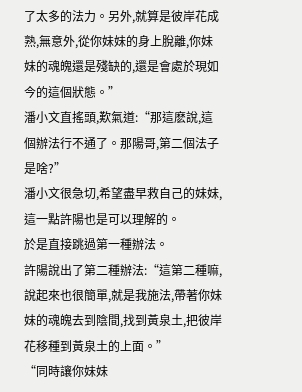了太多的法力。另外,就算是彼岸花成熟,無意外,從你妹妹的身上脫離,你妹妹的魂魄還是殘缺的,還是會處於現如今的這個狀態。”
潘小文直搖頭,歎氣道:“那這麽說,這個辦法行不通了。那陽哥,第二個法子是啥?”
潘小文很急切,希望盡早救自己的妹妹,這一點許陽也是可以理解的。
於是直接跳過第一種辦法。
許陽說出了第二種辦法:“這第二種嘛,說起來也很簡單,就是我施法,帶著你妹妹的魂魄去到陰間,找到黃泉土,把彼岸花移種到黃泉土的上面。”
“同時讓你妹妹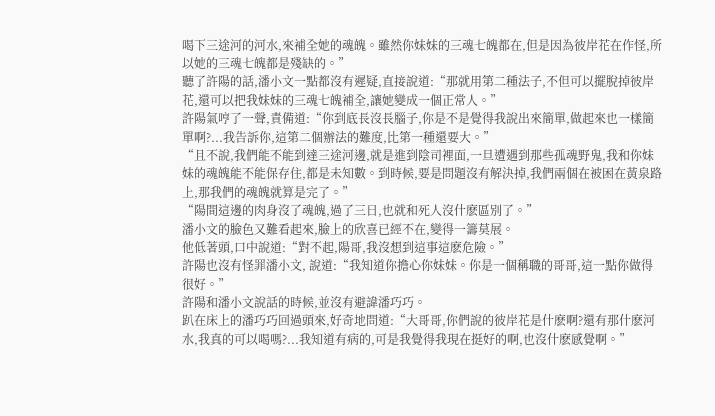喝下三途河的河水,來補全她的魂魄。雖然你妹妹的三魂七魄都在,但是因為彼岸花在作怪,所以她的三魂七魄都是殘缺的。”
聽了許陽的話,潘小文一點都沒有遲疑,直接說道:“那就用第二種法子,不但可以擺脫掉彼岸花,還可以把我妹妹的三魂七魄補全,讓她變成一個正常人。”
許陽氣哼了一聲,責備道:“你到底長沒長腦子,你是不是覺得我說出來簡單,做起來也一樣簡單啊?...我告訴你,這第二個辦法的難度,比第一種還要大。”
“且不說,我們能不能到達三途河邊,就是進到陰司裡面,一旦遭遇到那些孤魂野鬼,我和你妹妹的魂魄能不能保存住,都是未知數。到時候,要是問題沒有解決掉,我們兩個在被困在黃泉路上,那我們的魂魄就算是完了。”
“陽間這邊的肉身沒了魂魄,過了三日,也就和死人沒什麽區別了。”
潘小文的臉色又難看起來,臉上的欣喜已經不在,變得一籌莫展。
他低著頭,口中說道:“對不起,陽哥,我沒想到這事這麽危險。”
許陽也沒有怪罪潘小文, 說道:“我知道你擔心你妹妹。你是一個稱職的哥哥,這一點你做得很好。”
許陽和潘小文說話的時候,並沒有避諱潘巧巧。
趴在床上的潘巧巧回過頭來,好奇地問道:“大哥哥,你們說的彼岸花是什麽啊?還有那什麽河水,我真的可以喝嗎?...我知道有病的,可是我覺得我現在挺好的啊,也沒什麽感覺啊。”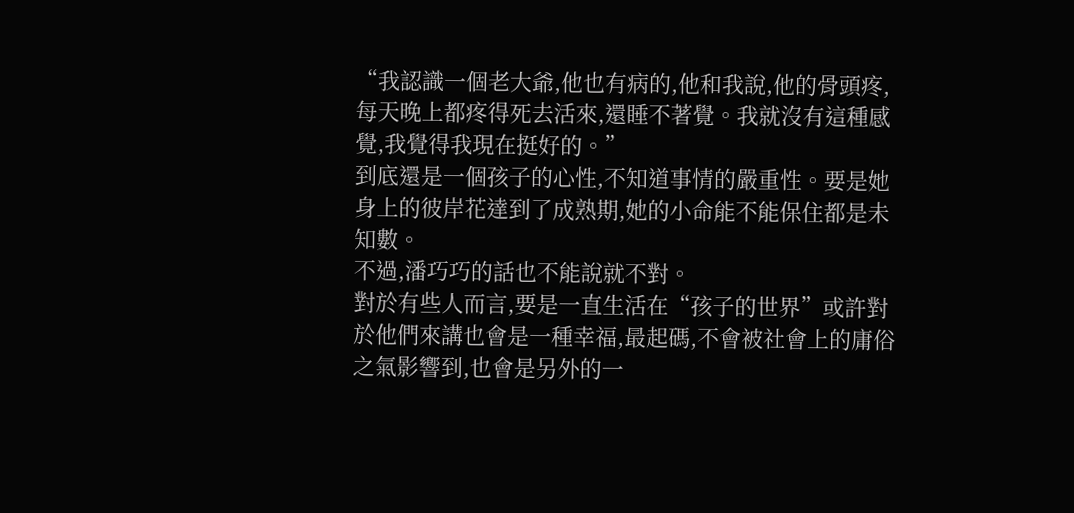“我認識一個老大爺,他也有病的,他和我說,他的骨頭疼,每天晚上都疼得死去活來,還睡不著覺。我就沒有這種感覺,我覺得我現在挺好的。”
到底還是一個孩子的心性,不知道事情的嚴重性。要是她身上的彼岸花達到了成熟期,她的小命能不能保住都是未知數。
不過,潘巧巧的話也不能說就不對。
對於有些人而言,要是一直生活在“孩子的世界”或許對於他們來講也會是一種幸福,最起碼,不會被社會上的庸俗之氣影響到,也會是另外的一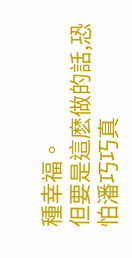種幸福。
但要是這麽做的話,恐怕潘巧巧真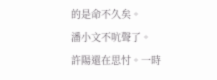的是命不久矣。
潘小文不吭聲了。
許陽還在思忖。一時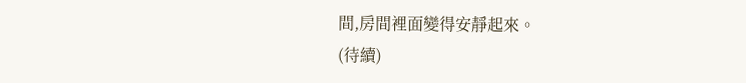間,房間裡面變得安靜起來。
(待續)